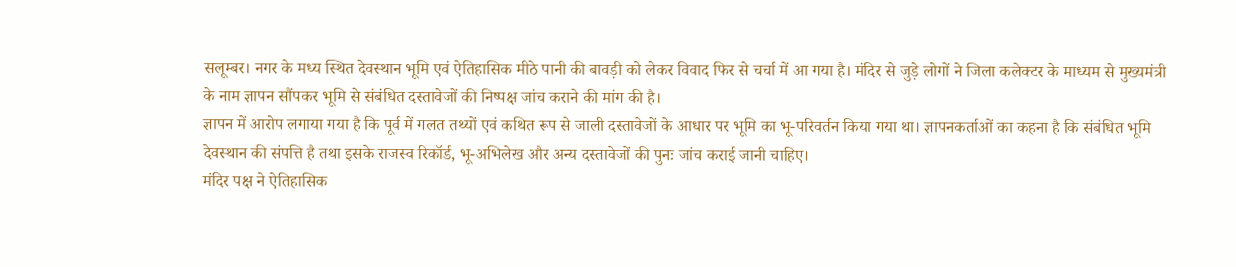सलूम्बर। नगर के मध्य स्थित देवस्थान भूमि एवं ऐतिहासिक मीठे पानी की बावड़ी को लेकर विवाद फिर से चर्चा में आ गया है। मंदिर से जुड़े लोगों ने जिला कलेक्टर के माध्यम से मुख्यमंत्री के नाम ज्ञापन सौंपकर भूमि से संबंधित दस्तावेजों की निष्पक्ष जांच कराने की मांग की है।
ज्ञापन में आरोप लगाया गया है कि पूर्व में गलत तथ्यों एवं कथित रूप से जाली दस्तावेजों के आधार पर भूमि का भू-परिवर्तन किया गया था। ज्ञापनकर्ताओं का कहना है कि संबंधित भूमि देवस्थान की संपत्ति है तथा इसके राजस्व रिकॉर्ड, भू-अभिलेख और अन्य दस्तावेजों की पुनः जांच कराई जानी चाहिए।
मंदिर पक्ष ने ऐतिहासिक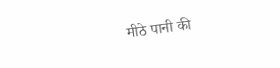मीठे पानी की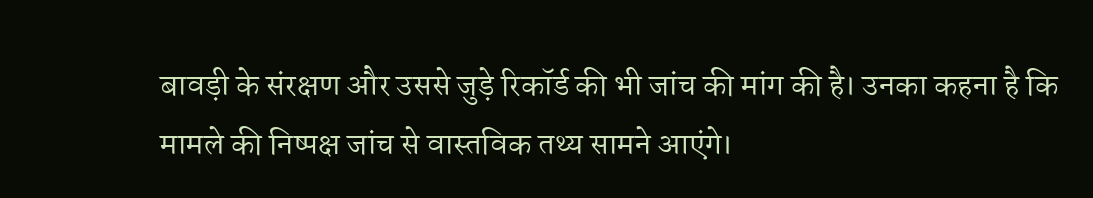बावड़ी के संरक्षण और उससे जुड़े रिकॉर्ड की भी जांच की मांग की है। उनका कहना है कि मामले की निष्पक्ष जांच से वास्तविक तथ्य सामने आएंगे।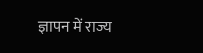ज्ञापन में राज्य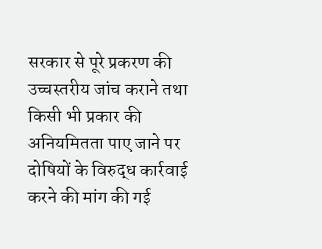सरकार से पूरे प्रकरण की उच्चस्तरीय जांच कराने तथा किसी भी प्रकार की अनियमितता पाए जाने पर दोषियों के विरुद्ध कार्रवाई करने की मांग की गई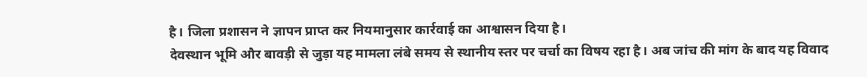है। जिला प्रशासन ने ज्ञापन प्राप्त कर नियमानुसार कार्रवाई का आश्वासन दिया है।
देवस्थान भूमि और बावड़ी से जुड़ा यह मामला लंबे समय से स्थानीय स्तर पर चर्चा का विषय रहा है। अब जांच की मांग के बाद यह विवाद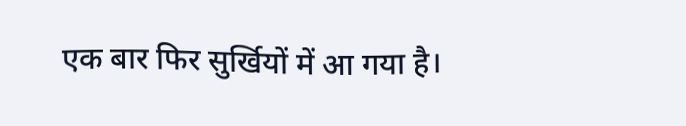एक बार फिर सुर्खियों में आ गया है।